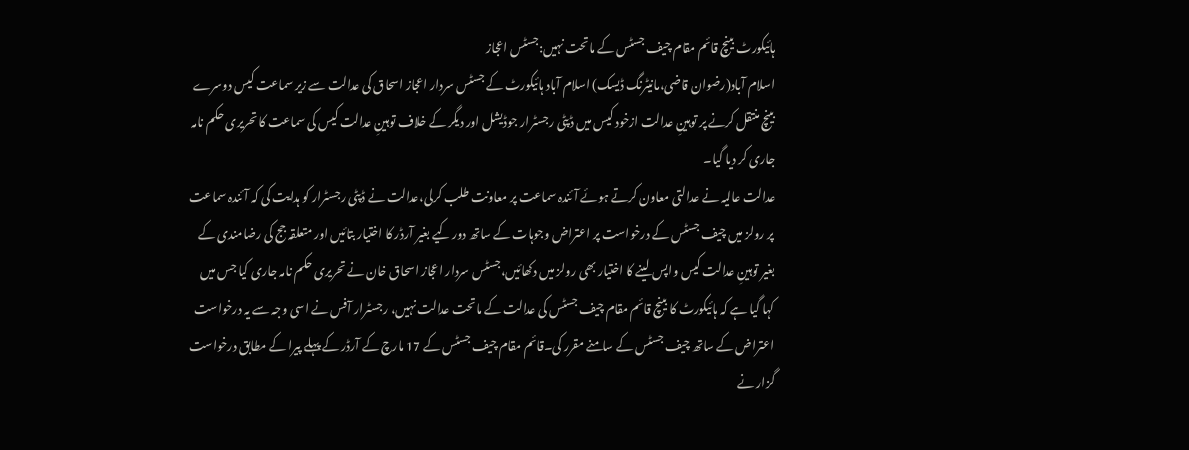ہائیکورٹ بینچ قائم مقام چیف جسٹس کے ماتحت نہیں:جسٹس اعجاز
اسلام آباد(رضوان قاضی،مانیٹرنگ ڈیسک) اسلام آباد ہائیکورٹ کے جسٹس سردار اعجاز اسحاق کی عدالت سے زیر سماعت کیس دوسرے بینچ منتقل کرنے پر توہینِ عدالت ازخود کیس میں ڈپٹی رجسٹرار جوڈیشل اور دیگر کے خلاف توہینِ عدالت کیس کی سماعت کا تحریری حکم نامہ جاری کر دیا گیا۔
عدالت عالیہ نے عدالتی معاون کرتے ہوئے آئندہ سماعت پر معاونت طلب کرلی،عدالت نے ڈپٹی رجسٹرار کو ہدایت کی کہ آئندہ سماعت پر رولز میں چیف جسٹس کے درخواست پر اعتراض وجوہات کے ساتھ دور کیے بغیر آرڈر کا اختیار بتائیں اور متعلقہ جج کی رضامندی کے بغیر توہینِ عدالت کیس واپس لینے کا اختیار بھی رولز میں دکھائیں،جسٹس سردار اعجاز اسحاق خان نے تحریری حکم نامہ جاری کیا جس میں کہا گیا ہے کہ ہائیکورٹ کا بینچ قائم مقام چیف جسٹس کی عدالت کے ماتحت عدالت نہیں، رجسٹرار آفس نے اسی وجہ سے یہ درخواست اعتراض کے ساتھ چیف جسٹس کے سامنے مقرر کی۔قائم مقام چیف جسٹس کے 17 مارچ کے آرڈر کے پہلے پیرا کے مطابق درخواست گزار نے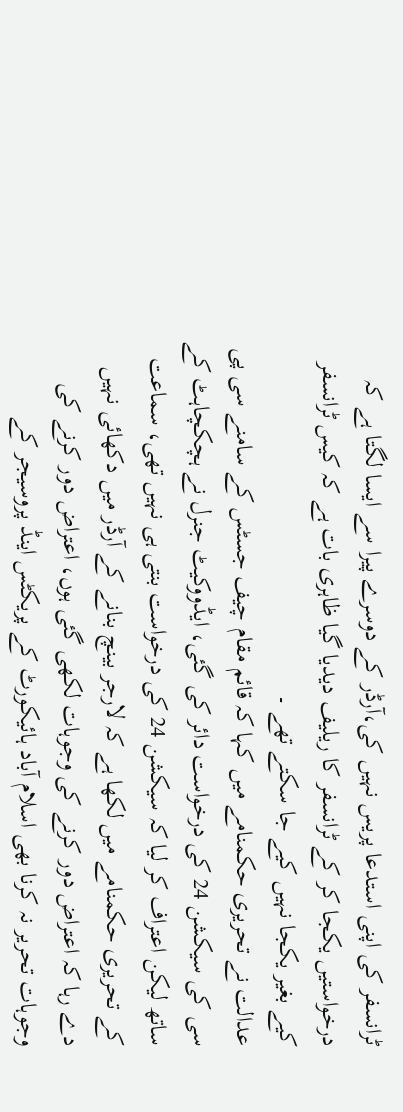ٹرانسفر کی اپنی استدعا پریس نہیں کی،آرڈر کے دوسرے پیرا سے ایسا لگتا ہے کہ درخواستیں یکجا کر کے ٹرانسفر کا ریلیف دیدیا گیا ظاہری بات ہے کہ کیس ٹرانسفر کیے بغیر یکجا نہیں کیے جا سکتے تھے ۔
عدالت نے تحریری حکمنامے میں کہا کہ قائم مقام چیف جسٹس کے سامنے سی پی سی کی سیکشن 24 کی درخواست دائر کی گئی، ایڈووکیٹ جنرل نے ہچکچاہٹ کے ساتھ لیکن اعتراف کر لیا کہ سیکشن 24 کی درخواست بنتی ہی نہیں تھی، سماعت کے تحریری حکمنامے میں لکھا ہے کہ لارجر بینچ بنانے کے آرڈر میں دکھائی نہیں دے رہا کہ اعتراض دور کرنے کی وجوہات لکھی گئی ہوں، اعتراض دور کرنے کی وجوہات تحریر نہ کرنا بھی اسلام آباد ہائیکورٹ کے پریکٹس اینڈ پروسیجر کے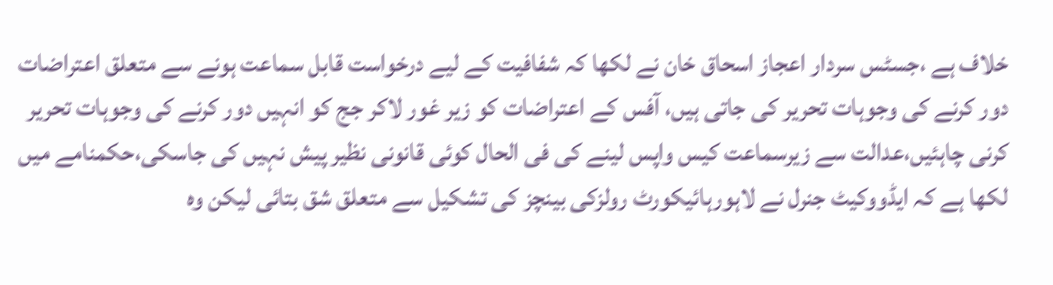خلاف ہے ،جسٹس سردار اعجاز اسحاق خان نے لکھا کہ شفافیت کے لیے درخواست قابل سماعت ہونے سے متعلق اعتراضات دور کرنے کی وجوہات تحریر کی جاتی ہیں، آفس کے اعتراضات کو زیر غور لاکر جج کو انہیں دور کرنے کی وجوہات تحریر کرنی چاہئیں،عدالت سے زیرسماعت کیس واپس لینے کی فی الحال کوئی قانونی نظیر پیش نہیں کی جاسکی،حکمنامے میں لکھا ہے کہ ایڈووکیٹ جنرل نے لاہورہائیکورٹ رولزکی بینچز کی تشکیل سے متعلق شق بتائی لیکن وہ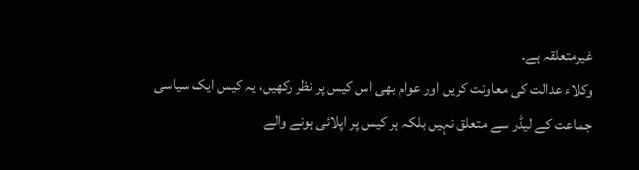غیرمتعلقہ ہے۔
وکلاء عدالت کی معاونت کریں اور عوام بھی اس کیس پر نظر رکھیں، یہ کیس ایک سیاسی جماعت کے لیڈر سے متعلق نہیں بلکہ ہر کیس پر اپلائی ہونے والے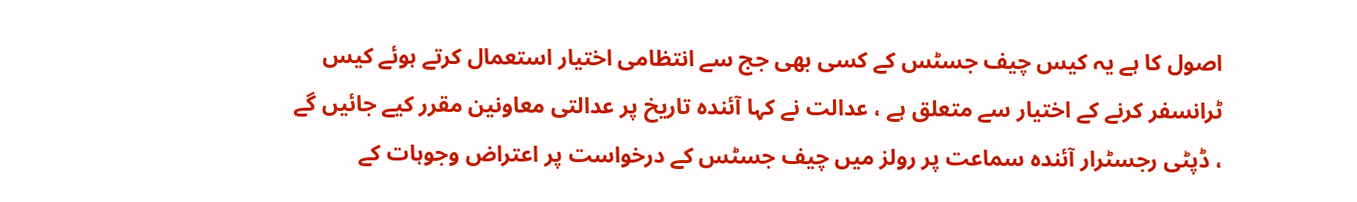اصول کا ہے یہ کیس چیف جسٹس کے کسی بھی جج سے انتظامی اختیار استعمال کرتے ہوئے کیس ٹرانسفر کرنے کے اختیار سے متعلق ہے ، عدالت نے کہا آئندہ تاریخ پر عدالتی معاونین مقرر کیے جائیں گے ، ڈپٹی رجسٹرار آئندہ سماعت پر رولز میں چیف جسٹس کے درخواست پر اعتراض وجوہات کے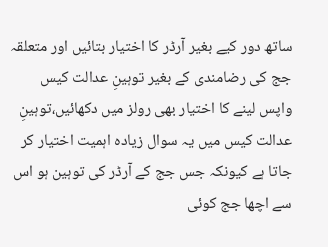ساتھ دور کیے بغیر آرڈر کا اختیار بتائیں اور متعلقہ جج کی رضامندی کے بغیر توہینِ عدالت کیس واپس لینے کا اختیار بھی رولز میں دکھائیں،توہینِ عدالت کیس میں یہ سوال زیادہ اہمیت اختیار کر جاتا ہے کیونکہ جس جج کے آرڈر کی توہین ہو اس سے اچھا جج کوئی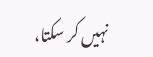نہیں کر سکتا،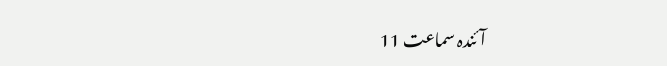آئندہ سماعت 11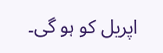اپریل کو ہو گی۔